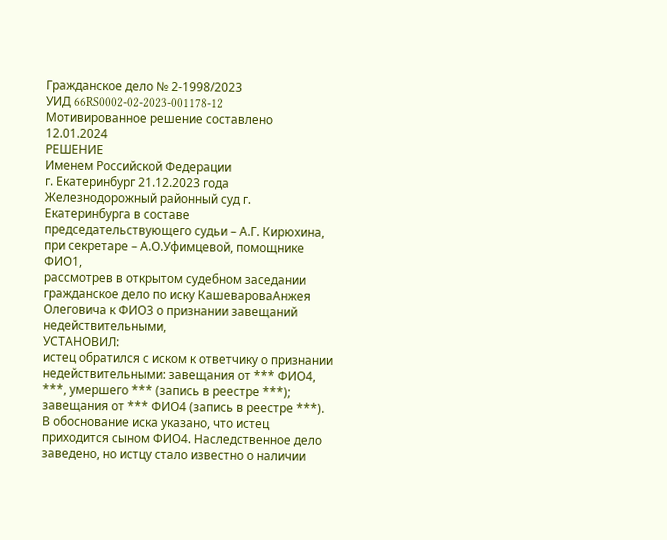Гражданское дело № 2-1998/2023
УИД 66RS0002-02-2023-001178-12
Мотивированное решение составлено 12.01.2024
РЕШЕНИЕ
Именем Российской Федерации
г. Екатеринбург 21.12.2023 года
Железнодорожный районный суд г. Екатеринбурга в составе председательствующего судьи – А.Г. Кирюхина,
при секретаре – А.О.Уфимцевой, помощнике ФИО1,
рассмотрев в открытом судебном заседании гражданское дело по иску КашевароваАнжея Олеговича к ФИО3 о признании завещаний недействительными,
УСТАНОВИЛ:
истец обратился с иском к ответчику о признании недействительными: завещания от *** ФИО4, ***, умершего *** (запись в реестре ***); завещания от *** ФИО4 (запись в реестре ***).
В обоснование иска указано, что истец приходится сыном ФИО4. Наследственное дело заведено, но истцу стало известно о наличии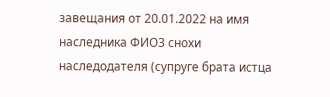завещания от 20.01.2022 на имя наследника ФИО3 снохи наследодателя (супруге брата истца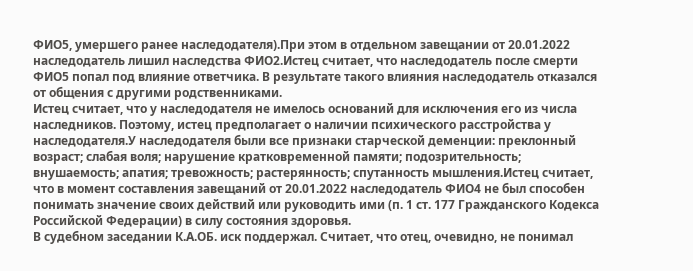ФИО5, умершего ранее наследодателя).При этом в отдельном завещании от 20.01.2022 наследодатель лишил наследства ФИО2.Истец считает, что наследодатель после смерти ФИО5 попал под влияние ответчика. В результате такого влияния наследодатель отказался от общения с другими родственниками.
Истец считает, что у наследодателя не имелось оснований для исключения его из числа наследников. Поэтому, истец предполагает о наличии психического расстройства у наследодателя.У наследодателя были все признаки старческой деменции: преклонный возраст; слабая воля; нарушение кратковременной памяти; подозрительность; внушаемость; апатия; тревожность; растерянность; спутанность мышления.Истец считает, что в момент составления завещаний от 20.01.2022 наследодатель ФИО4 не был способен понимать значение своих действий или руководить ими (п. 1 ст. 177 Гражданского Кодекса Российской Федерации) в силу состояния здоровья.
В судебном заседании К.А.ОБ. иск поддержал. Считает, что отец, очевидно, не понимал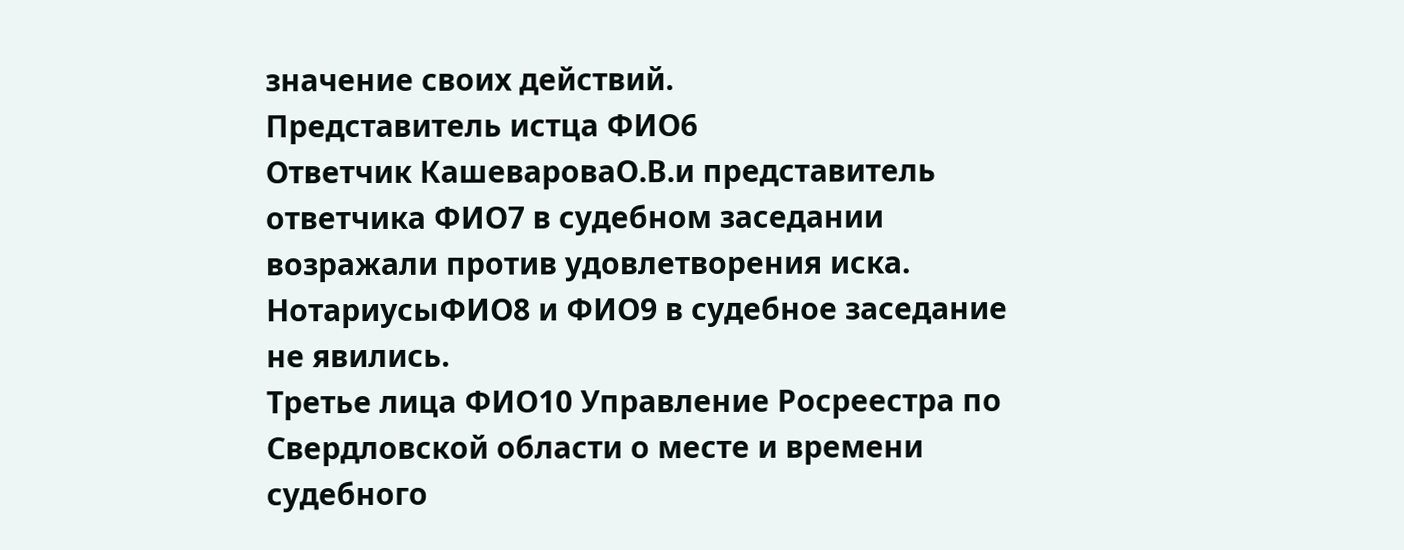значение своих действий.
Представитель истца ФИО6
Ответчик КашевароваО.В.и представитель ответчика ФИО7 в судебном заседании возражали против удовлетворения иска.
НотариусыФИО8 и ФИО9 в судебное заседание не явились.
Третье лица ФИО10 Управление Росреестра по Свердловской области о месте и времени судебного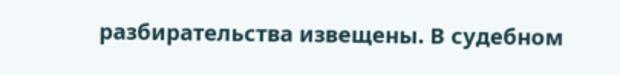разбирательства извещены. В судебном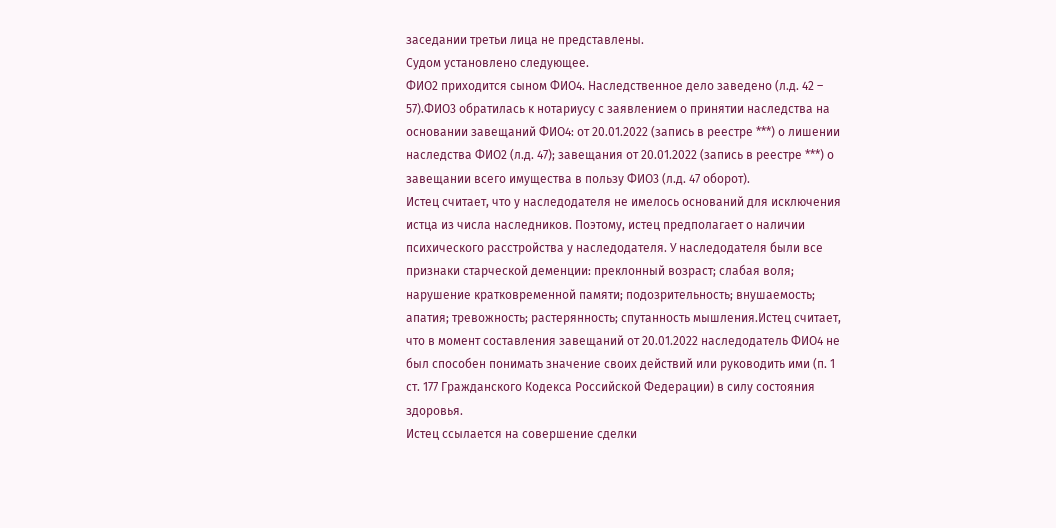заседании третьи лица не представлены.
Судом установлено следующее.
ФИО2 приходится сыном ФИО4. Наследственное дело заведено (л.д. 42 – 57).ФИО3 обратилась к нотариусу с заявлением о принятии наследства на основании завещаний ФИО4: от 20.01.2022 (запись в реестре ***) о лишении наследства ФИО2 (л.д. 47); завещания от 20.01.2022 (запись в реестре ***) о завещании всего имущества в пользу ФИО3 (л.д. 47 оборот).
Истец считает, что у наследодателя не имелось оснований для исключения истца из числа наследников. Поэтому, истец предполагает о наличии психического расстройства у наследодателя. У наследодателя были все признаки старческой деменции: преклонный возраст; слабая воля; нарушение кратковременной памяти; подозрительность; внушаемость; апатия; тревожность; растерянность; спутанность мышления.Истец считает, что в момент составления завещаний от 20.01.2022 наследодатель ФИО4 не был способен понимать значение своих действий или руководить ими (п. 1 ст. 177 Гражданского Кодекса Российской Федерации) в силу состояния здоровья.
Истец ссылается на совершение сделки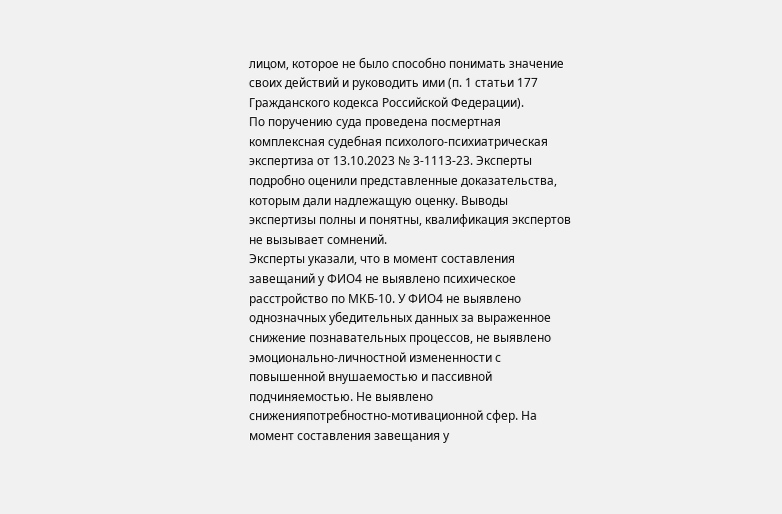лицом, которое не было способно понимать значение своих действий и руководить ими (п. 1 статьи 177 Гражданского кодекса Российской Федерации).
По поручению суда проведена посмертная комплексная судебная психолого-психиатрическая экспертиза от 13.10.2023 № 3-1113-23. Эксперты подробно оценили представленные доказательства, которым дали надлежащую оценку. Выводы экспертизы полны и понятны, квалификация экспертов не вызывает сомнений.
Эксперты указали, что в момент составления завещаний у ФИО4 не выявлено психическое расстройство по МКБ-10. У ФИО4 не выявлено однозначных убедительных данных за выраженное снижение познавательных процессов, не выявлено эмоционально-личностной измененности с повышенной внушаемостью и пассивной подчиняемостью. Не выявлено сниженияпотребностно-мотивационной сфер. На момент составления завещания у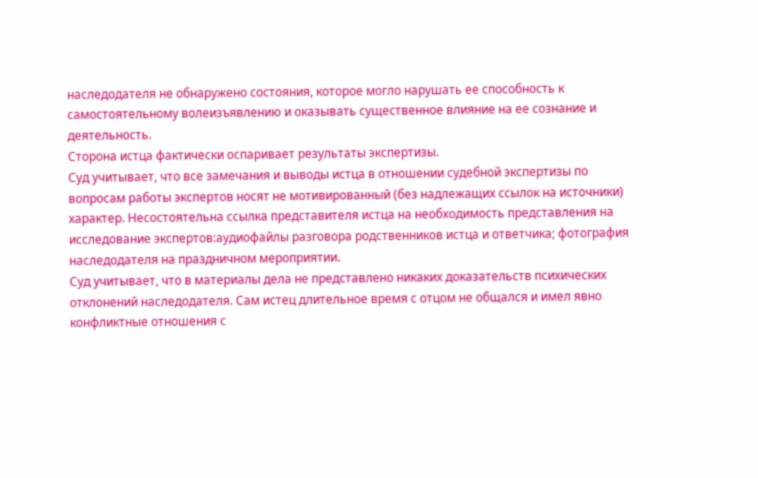наследодателя не обнаружено состояния, которое могло нарушать ее способность к самостоятельному волеизъявлению и оказывать существенное влияние на ее сознание и деятельность.
Сторона истца фактически оспаривает результаты экспертизы.
Суд учитывает, что все замечания и выводы истца в отношении судебной экспертизы по вопросам работы экспертов носят не мотивированный (без надлежащих ссылок на источники) характер. Несостоятельна ссылка представителя истца на необходимость представления на исследование экспертов:аудиофайлы разговора родственников истца и ответчика; фотография наследодателя на праздничном мероприятии.
Суд учитывает, что в материалы дела не представлено никаких доказательств психических отклонений наследодателя. Сам истец длительное время с отцом не общался и имел явно конфликтные отношения с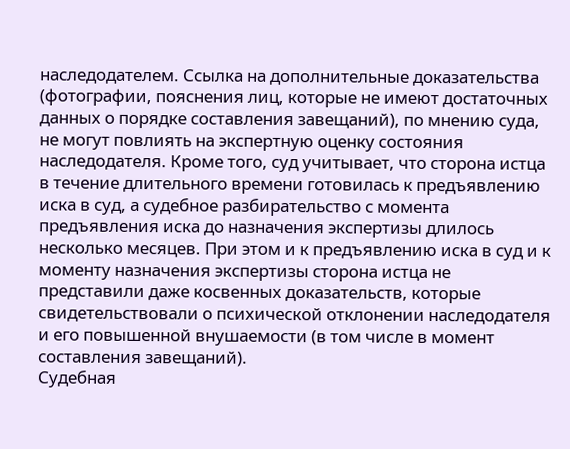наследодателем. Ссылка на дополнительные доказательства (фотографии, пояснения лиц, которые не имеют достаточных данных о порядке составления завещаний), по мнению суда, не могут повлиять на экспертную оценку состояния наследодателя. Кроме того, суд учитывает, что сторона истца в течение длительного времени готовилась к предъявлению иска в суд, а судебное разбирательство с момента предъявления иска до назначения экспертизы длилось несколько месяцев. При этом и к предъявлению иска в суд и к моменту назначения экспертизы сторона истца не представили даже косвенных доказательств, которые свидетельствовали о психической отклонении наследодателя и его повышенной внушаемости (в том числе в момент составления завещаний).
Судебная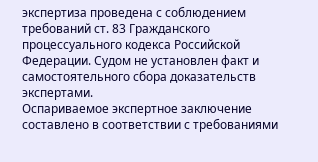экспертиза проведена с соблюдением требований ст. 83 Гражданского процессуального кодекса Российской Федерации. Судом не установлен факт и самостоятельного сбора доказательств экспертами.
Оспариваемое экспертное заключение составлено в соответствии с требованиями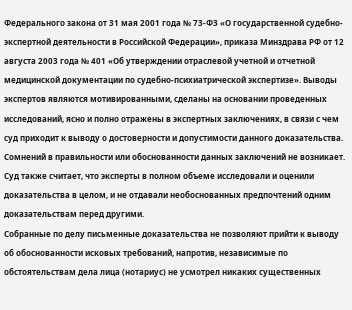Федерального закона от 31 мая 2001 года № 73-ФЗ «О государственной судебно-экспертной деятельности в Российской Федерации», приказа Минздрава РФ от 12 августа 2003 года № 401 «Об утверждении отраслевой учетной и отчетной медицинской документации по судебно-психиатрической экспертизе». Выводы экспертов являются мотивированными, сделаны на основании проведенных исследований, ясно и полно отражены в экспертных заключениях, в связи с чем суд приходит к выводу о достоверности и допустимости данного доказательства. Сомнений в правильности или обоснованности данных заключений не возникает. Суд также считает, что эксперты в полном объеме исследовали и оценили доказательства в целом, и не отдавали необоснованных предпочтений одним доказательствам перед другими.
Собранные по делу письменные доказательства не позволяют прийти к выводу об обоснованности исковых требований, напротив, независимые по обстоятельствам дела лица (нотариус) не усмотрел никаких существенных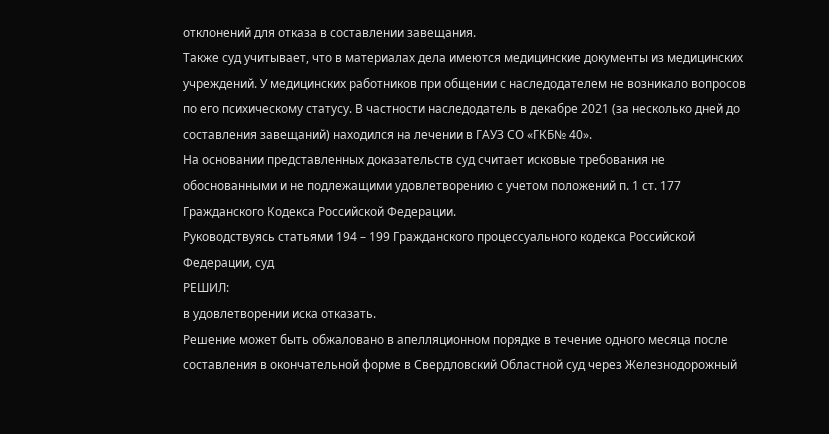отклонений для отказа в составлении завещания.
Также суд учитывает, что в материалах дела имеются медицинские документы из медицинских учреждений. У медицинских работников при общении с наследодателем не возникало вопросов по его психическому статусу. В частности наследодатель в декабре 2021 (за несколько дней до составления завещаний) находился на лечении в ГАУЗ СО «ГКБ№ 40».
На основании представленных доказательств суд считает исковые требования не обоснованными и не подлежащими удовлетворению с учетом положений п. 1 ст. 177 Гражданского Кодекса Российской Федерации.
Руководствуясь статьями 194 – 199 Гражданского процессуального кодекса Российской Федерации, суд
РЕШИЛ:
в удовлетворении иска отказать.
Решение может быть обжаловано в апелляционном порядке в течение одного месяца после составления в окончательной форме в Свердловский Областной суд через Железнодорожный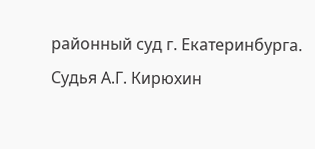районный суд г. Екатеринбурга.
Судья А.Г. Кирюхин